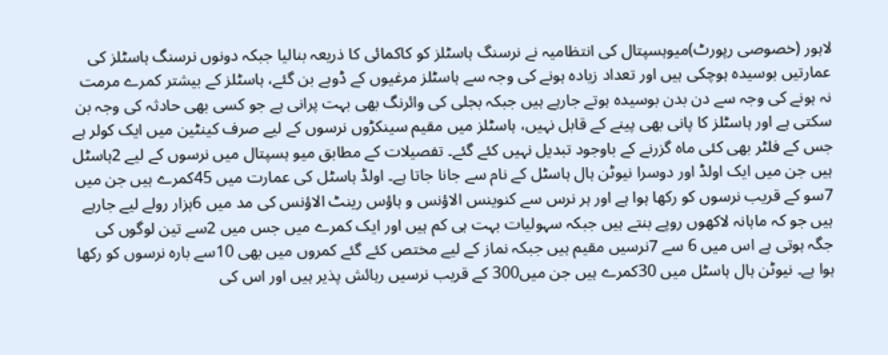لاہور (خصوصی رپورٹ)میوہسپتال کی انتظامیہ نے نرسنگ ہاسٹلز کو کاکمائی کا ذریعہ بنالیا جبکہ دونوں نرسنگ ہاسٹلز کی عمارتیں بوسیدہ ہوچکی ہیں اور تعداد زیادہ ہونے کی وجہ سے ہاسٹلز مرغیوں کے ڈوبے بن گئے، ہاسٹلز کے بیشتر کمرے مرمت نہ ہونے کی وجہ سے دن بدن بوسیدہ ہوتے جارہے ہیں جبکہ بجلی کی وائرنگ بھی بہت پرانی ہے جو کسی بھی حادثہ کی وجہ بن سکتی ہے اور ہاسٹلز کا پانی بھی پینے کے قابل نہیں، ہاسٹلز میں مقیم سینکڑوں نرسوں کے لیے صرف کینٹین میں ایک کولر ہے جس کے فلٹر بھی کئی ماہ گزرنے کے باوجود تبدیل نہیں کئے گئے۔ تفصیلات کے مطابق میو ہسپتال میں نرسوں کے لیے 2ہاسٹل ہیں جن میں ایک اولڈ اور دوسرا نیوٹن ہال ہاسٹل کے نام سے جانا جاتا ہے۔ اولڈ ہاسٹل کی عمارت میں 45کمرے ہیں جن میں 7سو کے قریب نرسوں کو رکھا ہوا ہے اور ہر نرس سے کنوینس الاؤنس و ہاؤس رینٹ الاؤنس کی مد میں 6ہزار رولے لیے جارہے ہیں جو کہ ماہانہ لاکھوں روپے بنتے ہیں جبکہ سہولیات بہت ہی کم ہیں اور ایک کمرے میں جس میں 2سے تین لوگوں کی جگہ ہوتی ہے اس میں 6 سے 7نرسیں مقیم ہیں جبکہ نماز کے لیے مختص کئے گئے کمروں میں بھی 10سے بارہ نرسوں کو رکھا ہوا ہے۔ نیوٹن ہال ہاسٹل میں 30کمرے ہیں جن میں300 کے قریب نرسیں رہائش پذیر ہیں اور اس کی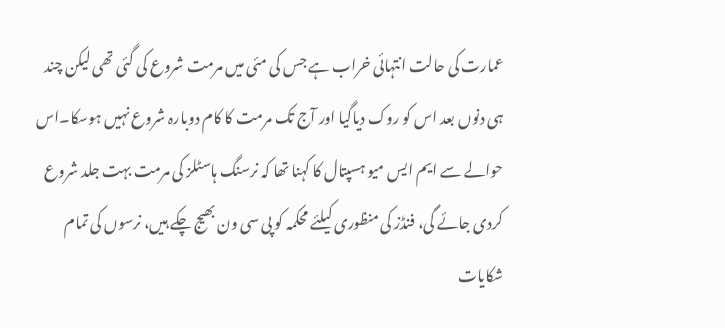عمارت کی حالت انتہائی خراب ہے جس کی مئی میں مرمت شروع کی گئی تھی لیکن چند ہی دنوں بعد اس کو روک دیاگیا اور آج تک مرمت کا کام دوبارہ شروع نہیں ہوسکا۔اس حوالے سے ایم ایس میو ہسپتال کا کہنا تھا کہ نرسنگ ہاسٹلز کی مرمت بہت جلد شروع کردی جائے گی، فنڈز کی منظوری کیلئے محکمہ کو پی سی ون بھیج چکے ہیں، نرسوں کی تمام شکایات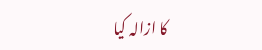کا ازالہ کیا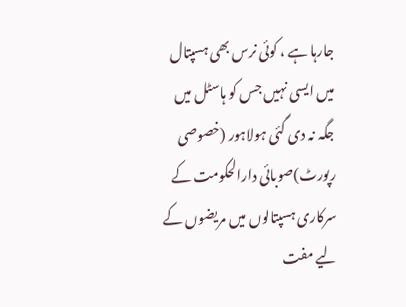جارہا ہے ، کوئی نرس بھی ہسپتال میں ایسی نہیں جس کو ہاسٹل میں جگہ نہ دی گئی ہولاہور (خصوصی رپورٹ)صوبائی دارالحکومت کے سرکاری ہسپتالوں میں مریضوں کے لیے مفت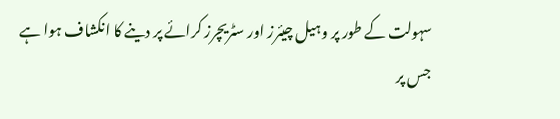سہولت کے طور پر وہیل چیئرز اور سٹریچرز کرائے پر دینے کا انکشاف ہوا ہے جس پر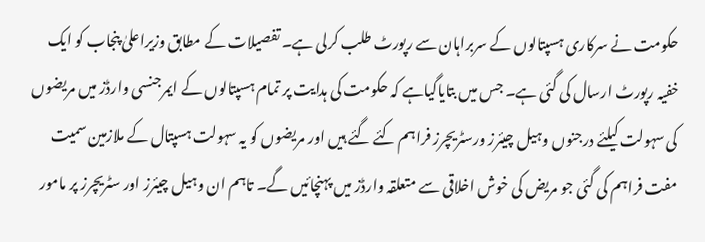حکومت نے سرکاری ہسپتالوں کے سربراہان سے رپورٹ طلب کرلی ہے۔ تفصیلات کے مطابق وزیراعلیٰ پنجاب کو ایک خفیہ رپورٹ ارسال کی گئی ہے۔ جس میں بتایاگیاہے کہ حکومت کی ہدایت پر تمام ہسپتالوں کے ایمرجنسی وارڈز میں مریضوں کی سہولت کیلئے درجنوں وہیل چیئرز ورسٹریچرز فراہم کئے گئے ہیں اور مریضوں کو یہ سہولت ہسپتال کے ملازمین سمیت مفت فراہم کی گئی جو مریض کی خوش اخلاقی سے متعلقہ وارڈز میں پہنچائیں گے۔ تاہم ان وہیل چیئرز اور سٹریچرز پر مامور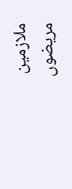ملازمین مریضوں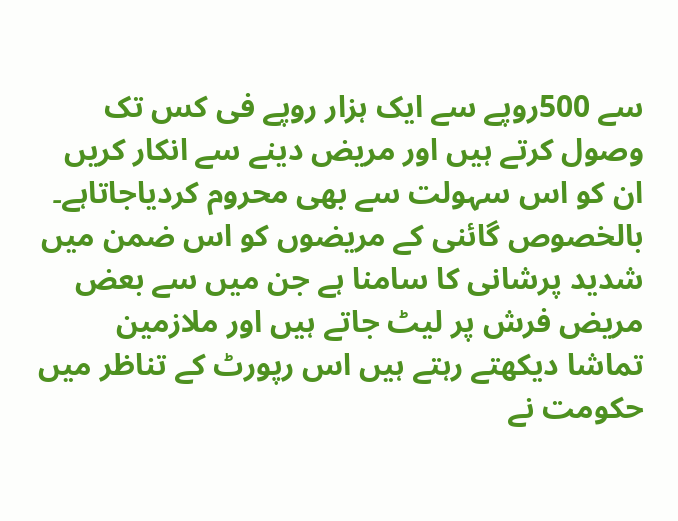سے 500روپے سے ایک ہزار روپے فی کس تک وصول کرتے ہیں اور مریض دینے سے انکار کریں ان کو اس سہولت سے بھی محروم کردیاجاتاہے۔ بالخصوص گائنی کے مریضوں کو اس ضمن میں شدید پرشانی کا سامنا ہے جن میں سے بعض مریض فرش پر لیٹ جاتے ہیں اور ملازمین تماشا دیکھتے رہتے ہیں اس رپورٹ کے تناظر میں حکومت نے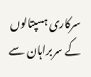سرکاری ہسپتالوں کے سربراہان سے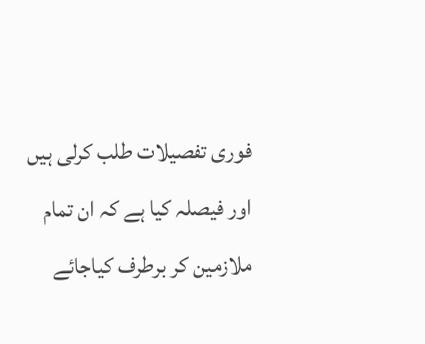فوری تفصیلات طلب کرلی ہیں اور فیصلہ کیا ہے کہ ان تمام ملازمین کر برطرف کیاجائے